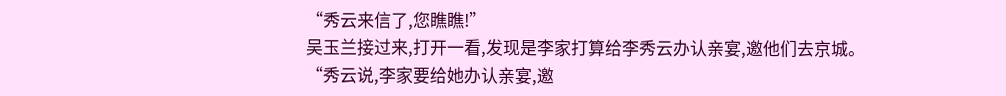“秀云来信了,您瞧瞧!”
吴玉兰接过来,打开一看,发现是李家打算给李秀云办认亲宴,邀他们去京城。
“秀云说,李家要给她办认亲宴,邀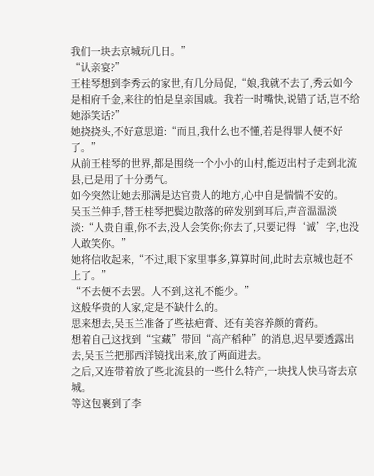我们一块去京城玩几日。”
“认亲宴?”
王桂琴想到李秀云的家世,有几分局促,“娘,我就不去了,秀云如今是相府千金,来往的怕是皇亲国戚。我若一时嘴快,说错了话,岂不给她添笑话?”
她挠挠头,不好意思道:“而且,我什么也不懂,若是得罪人便不好了。”
从前王桂琴的世界,都是围绕一个小小的山村,能迈出村子走到北流县,已是用了十分勇气。
如今突然让她去那满是达官贵人的地方,心中自是惴惴不安的。
吴玉兰伸手,替王桂琴把鬓边散落的碎发别到耳后,声音温温淡淡:“人贵自重,你不去,没人会笑你;你去了,只要记得‘诚’字,也没人敢笑你。”
她将信收起来,“不过,眼下家里事多,算算时间,此时去京城也赶不上了。”
“不去便不去罢。人不到,这礼不能少。”
这般华贵的人家,定是不缺什么的。
思来想去,吴玉兰准备了些祛疤膏、还有美容养颜的膏药。
想着自己这找到“宝藏”带回“高产稻种”的消息,迟早要透露出去,吴玉兰把那西洋镜找出来,放了两面进去。
之后,又连带着放了些北流县的一些什么特产,一块找人快马寄去京城。
等这包裹到了李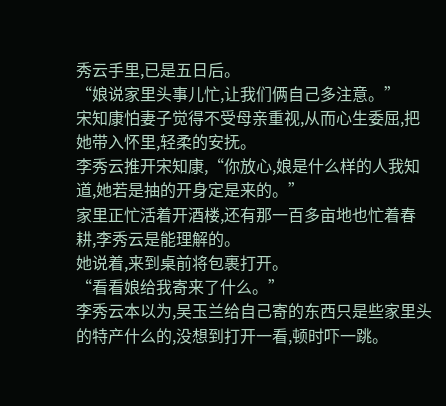秀云手里,已是五日后。
“娘说家里头事儿忙,让我们俩自己多注意。”
宋知康怕妻子觉得不受母亲重视,从而心生委屈,把她带入怀里,轻柔的安抚。
李秀云推开宋知康,“你放心,娘是什么样的人我知道,她若是抽的开身定是来的。”
家里正忙活着开酒楼,还有那一百多亩地也忙着春耕,李秀云是能理解的。
她说着,来到桌前将包裹打开。
“看看娘给我寄来了什么。”
李秀云本以为,吴玉兰给自己寄的东西只是些家里头的特产什么的,没想到打开一看,顿时吓一跳。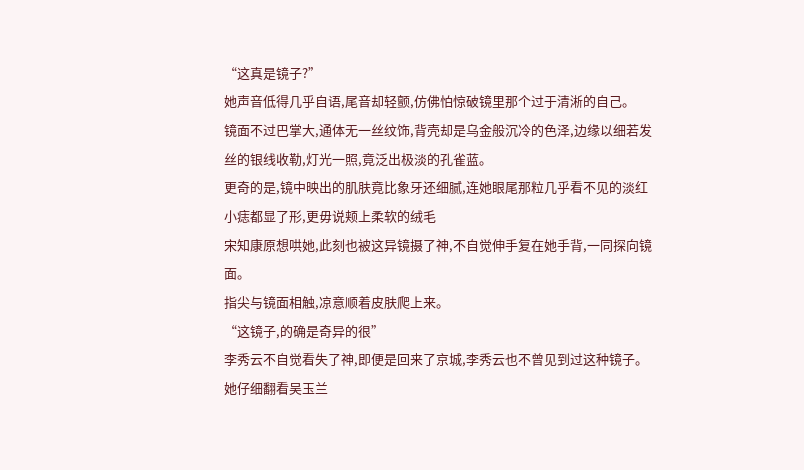“这真是镜子?”
她声音低得几乎自语,尾音却轻颤,仿佛怕惊破镜里那个过于清淅的自己。
镜面不过巴掌大,通体无一丝纹饰,背壳却是乌金般沉冷的色泽,边缘以细若发丝的银线收勒,灯光一照,竟泛出极淡的孔雀蓝。
更奇的是,镜中映出的肌肤竟比象牙还细腻,连她眼尾那粒几乎看不见的淡红小痣都显了形,更毋说颊上柔软的绒毛
宋知康原想哄她,此刻也被这异镜摄了神,不自觉伸手复在她手背,一同探向镜面。
指尖与镜面相触,凉意顺着皮肤爬上来。
“这镜子,的确是奇异的很”
李秀云不自觉看失了神,即便是回来了京城,李秀云也不曾见到过这种镜子。
她仔细翻看吴玉兰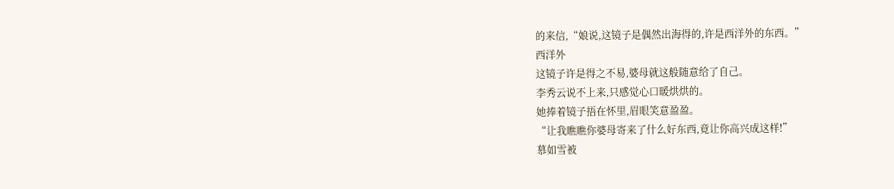的来信,“娘说,这镜子是偶然出海得的,许是西洋外的东西。”
西洋外
这镜子许是得之不易,婆母就这般随意给了自己。
李秀云说不上来,只感觉心口暖烘烘的。
她捧着镜子捂在怀里,眉眼笑意盈盈。
“让我瞧瞧你婆母寄来了什么好东西,竟让你高兴成这样!”
慕如雪被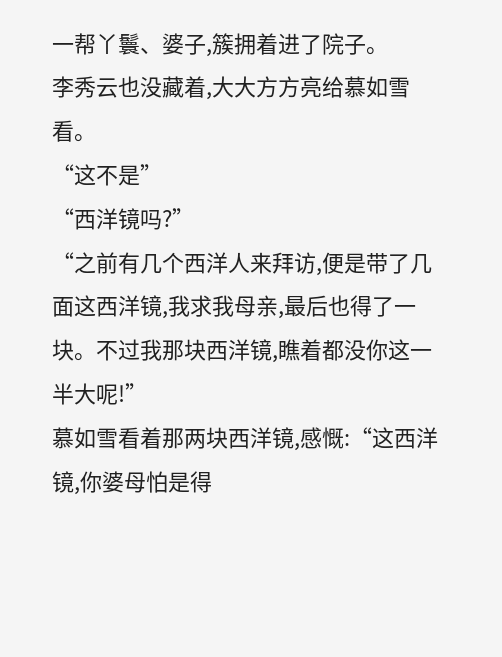一帮丫鬟、婆子,簇拥着进了院子。
李秀云也没藏着,大大方方亮给慕如雪看。
“这不是”
“西洋镜吗?”
“之前有几个西洋人来拜访,便是带了几面这西洋镜,我求我母亲,最后也得了一块。不过我那块西洋镜,瞧着都没你这一半大呢!”
慕如雪看着那两块西洋镜,感慨:“这西洋镜,你婆母怕是得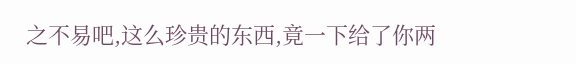之不易吧,这么珍贵的东西,竟一下给了你两